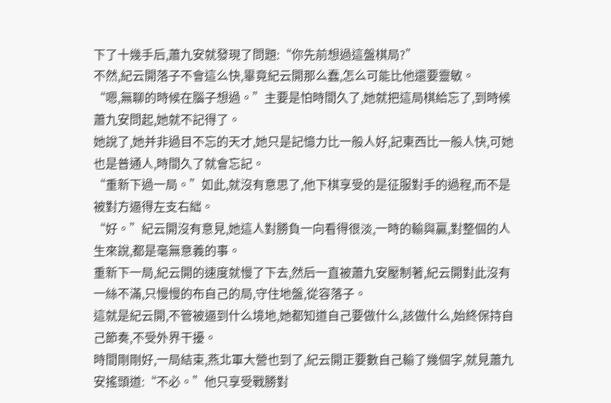下了十幾手后,蕭九安就發現了問題:“你先前想過這盤棋局?”
不然,紀云開落子不會這么快,畢竟紀云開那么蠢,怎么可能比他還要靈敏。
“嗯,無聊的時候在腦子想過。”主要是怕時間久了,她就把這局棋給忘了,到時候蕭九安問起,她就不記得了。
她說了,她并非過目不忘的天才,她只是記憶力比一般人好,記東西比一般人快,可她也是普通人,時間久了就會忘記。
“重新下過一局。”如此,就沒有意思了,他下棋享受的是征服對手的過程,而不是被對方逼得左支右絀。
“好。”紀云開沒有意見,她這人對勝負一向看得很淡,一時的輸與贏,對整個的人生來說,都是毫無意義的事。
重新下一局,紀云開的速度就慢了下去,然后一直被蕭九安壓制著,紀云開對此沒有一絲不滿,只慢慢的布自己的局,守住地盤,從容落子。
這就是紀云開,不管被逼到什么境地,她都知道自己要做什么,該做什么,始終保持自己節奏,不受外界干擾。
時間剛剛好,一局結束,燕北軍大營也到了,紀云開正要數自己輸了幾個字,就見蕭九安搖頭道:“不必。”他只享受戰勝對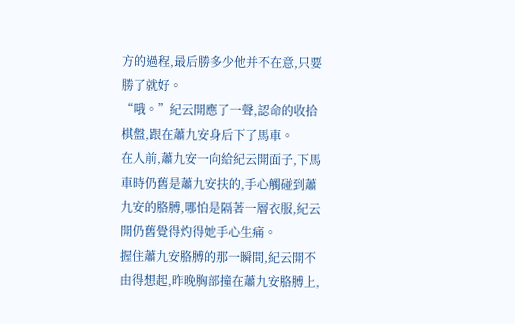方的過程,最后勝多少他并不在意,只要勝了就好。
“哦。”紀云開應了一聲,認命的收拾棋盤,跟在蕭九安身后下了馬車。
在人前,蕭九安一向給紀云開面子,下馬車時仍舊是蕭九安扶的,手心觸碰到蕭九安的胳膊,哪怕是隔著一層衣服,紀云開仍舊覺得灼得她手心生痛。
握住蕭九安胳膊的那一瞬間,紀云開不由得想起,昨晚胸部撞在蕭九安胳膊上,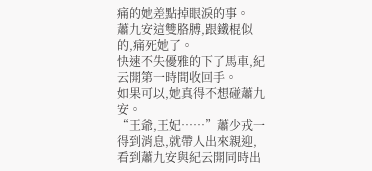痛的她差點掉眼淚的事。
蕭九安這雙胳膊,跟鐵棍似的,痛死她了。
快速不失優雅的下了馬車,紀云開第一時間收回手。
如果可以,她真得不想碰蕭九安。
“王爺,王妃……”蕭少戎一得到消息,就帶人出來親迎,看到蕭九安與紀云開同時出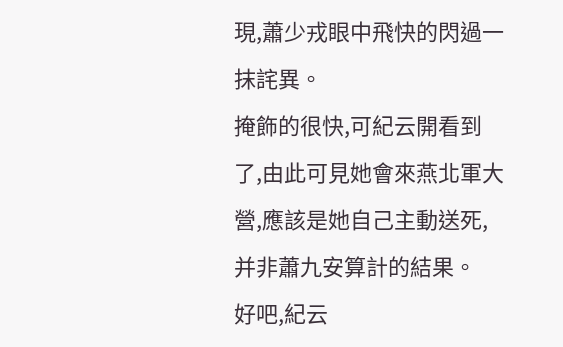現,蕭少戎眼中飛快的閃過一抹詫異。
掩飾的很快,可紀云開看到了,由此可見她會來燕北軍大營,應該是她自己主動送死,并非蕭九安算計的結果。
好吧,紀云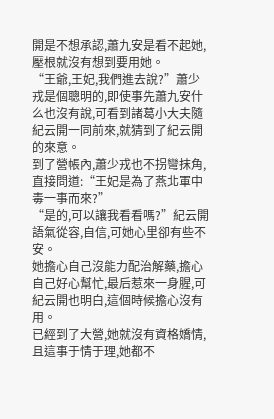開是不想承認,蕭九安是看不起她,壓根就沒有想到要用她。
“王爺,王妃,我們進去說?”蕭少戎是個聰明的,即使事先蕭九安什么也沒有說,可看到諸葛小大夫隨紀云開一同前來,就猜到了紀云開的來意。
到了營帳內,蕭少戎也不拐彎抹角,直接問道:“王妃是為了燕北軍中毒一事而來?”
“是的,可以讓我看看嗎?”紀云開語氣從容,自信,可她心里卻有些不安。
她擔心自己沒能力配治解藥,擔心自己好心幫忙,最后惹來一身腥,可紀云開也明白,這個時候擔心沒有用。
已經到了大營,她就沒有資格嬌情,且這事于情于理,她都不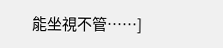能坐視不管……]